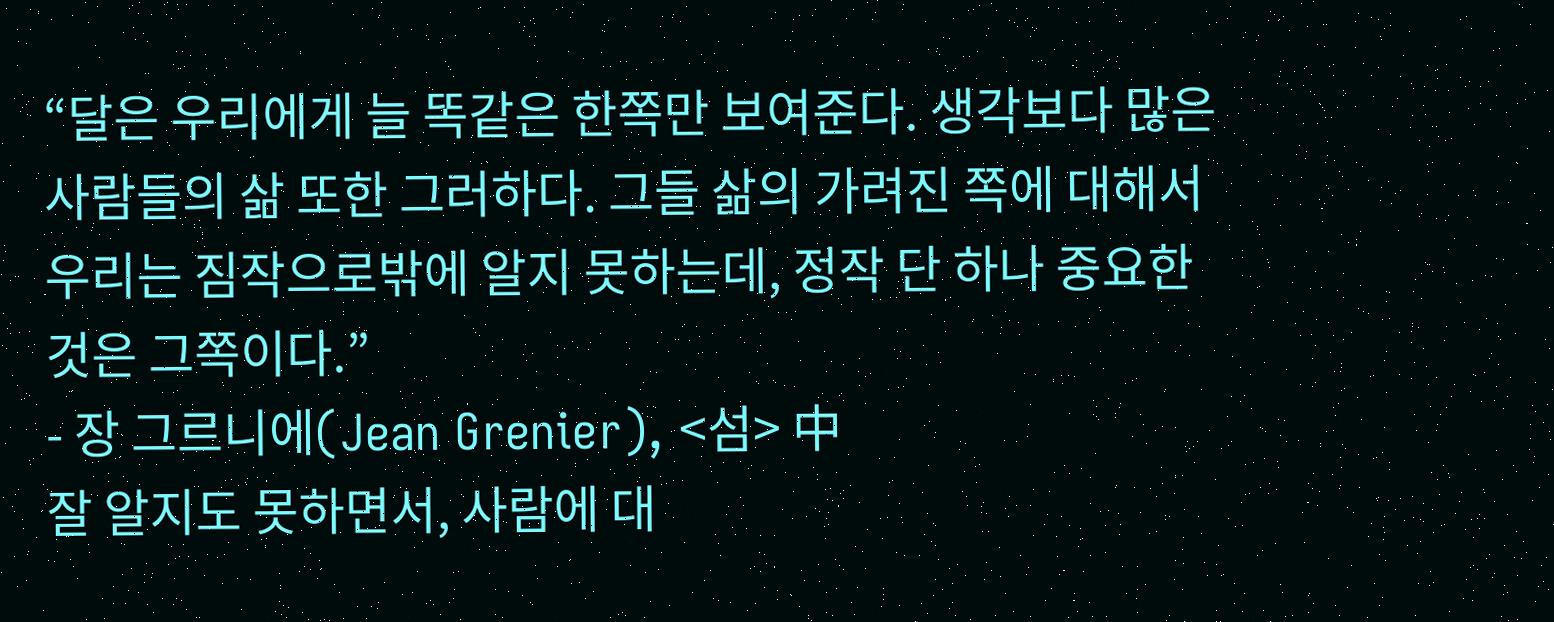“달은 우리에게 늘 똑같은 한쪽만 보여준다. 생각보다 많은 사람들의 삶 또한 그러하다. 그들 삶의 가려진 쪽에 대해서 우리는 짐작으로밖에 알지 못하는데, 정작 단 하나 중요한 것은 그쪽이다.”
- 장 그르니에(Jean Grenier), <섬> 中
잘 알지도 못하면서, 사람에 대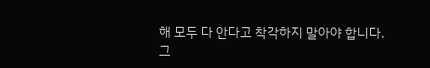해 모두 다 안다고 착각하지 말아야 합니다.
그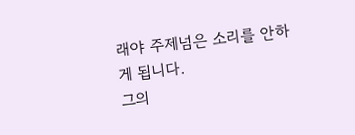래야 주제넘은 소리를 안하게 됩니다.
그의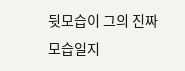뒷모습이 그의 진짜 모습일지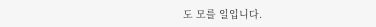도 모를 일입니다.